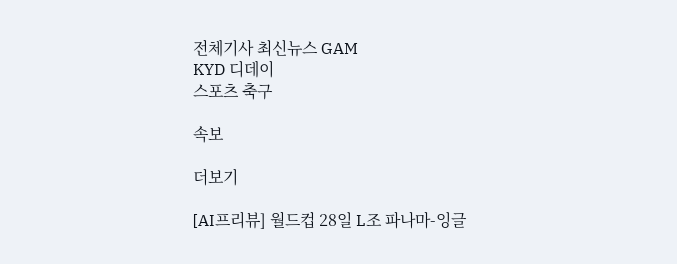전체기사 최신뉴스 GAM
KYD 디데이
스포츠 축구

속보

더보기

[AI프리뷰] 월드컵 28일 L조 파나마-잉글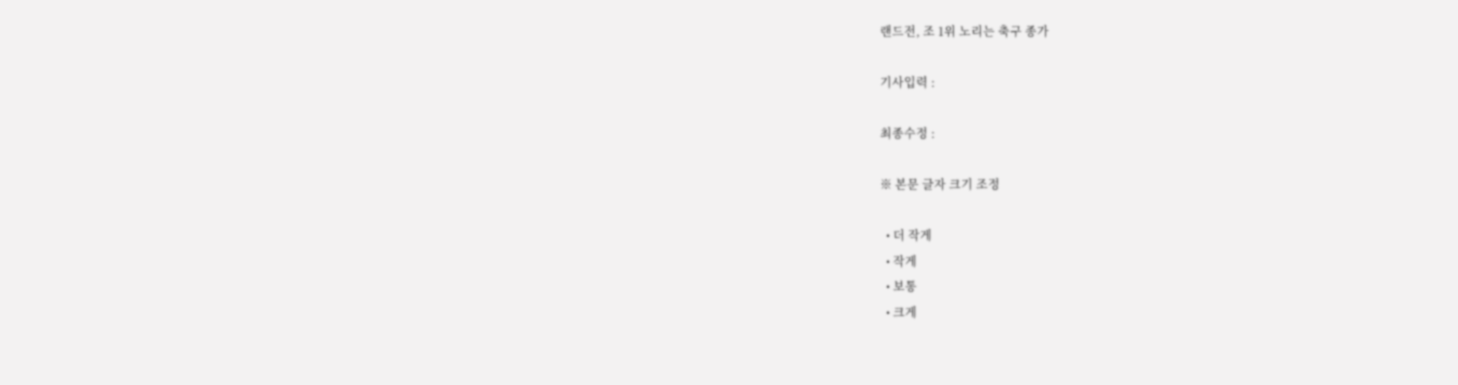랜드전, 조 1위 노리는 축구 종가

기사입력 :

최종수정 :

※ 본문 글자 크기 조정

  • 더 작게
  • 작게
  • 보통
  • 크게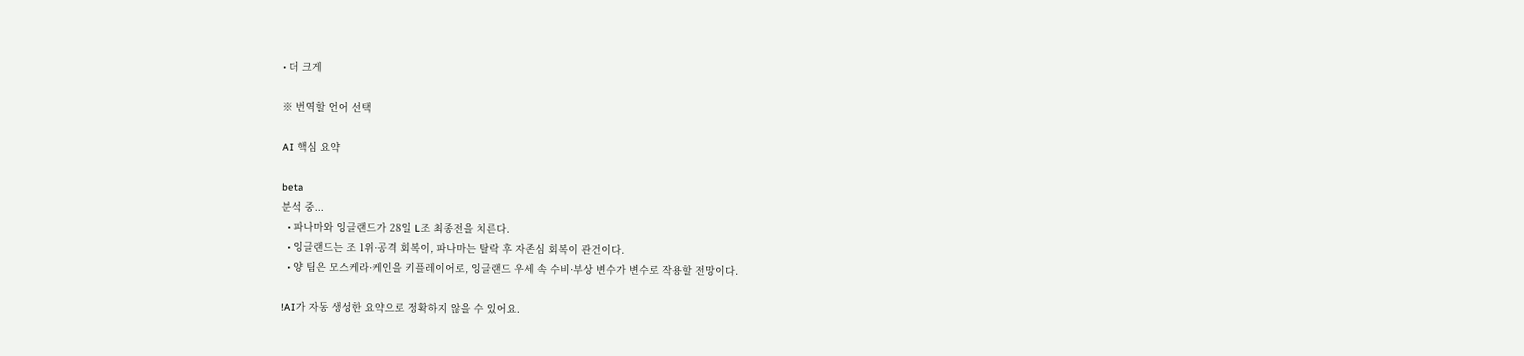• 더 크게

※ 번역할 언어 선택

AI 핵심 요약

beta
분석 중...
  • 파나마와 잉글랜드가 28일 L조 최종전을 치른다.
  • 잉글랜드는 조 1위·공격 회복이, 파나마는 탈락 후 자존심 회복이 관건이다.
  • 양 팀은 모스케라·케인을 키플레이어로, 잉글랜드 우세 속 수비·부상 변수가 변수로 작용할 전망이다.

!AI가 자동 생성한 요약으로 정확하지 않을 수 있어요.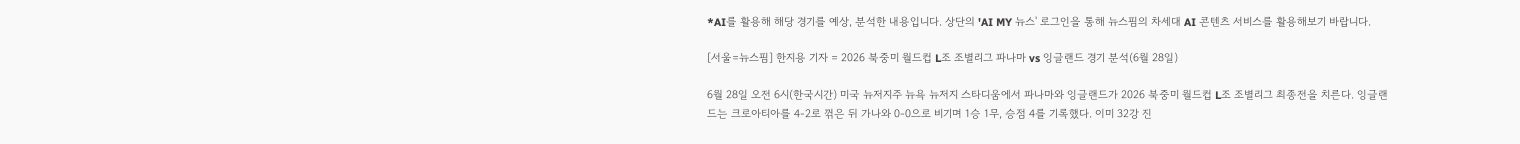*AI를 활용해 해당 경기를 예상, 분석한 내용입니다. 상단의 'AI MY 뉴스' 로그인을 통해 뉴스핌의 차세대 AI 콘텐츠 서비스를 활용해보기 바랍니다.

[서울=뉴스핌] 한지용 기자 = 2026 북중미 월드컵 L조 조별리그 파나마 vs 잉글랜드 경기 분석(6월 28일)

6월 28일 오전 6시(한국시간) 미국 뉴저지주 뉴욕 뉴저지 스타디움에서 파나마와 잉글랜드가 2026 북중미 월드컵 L조 조별리그 최종전을 치른다. 잉글랜드는 크로아티아를 4-2로 꺾은 뒤 가나와 0-0으로 비기며 1승 1무, 승점 4를 기록했다. 이미 32강 진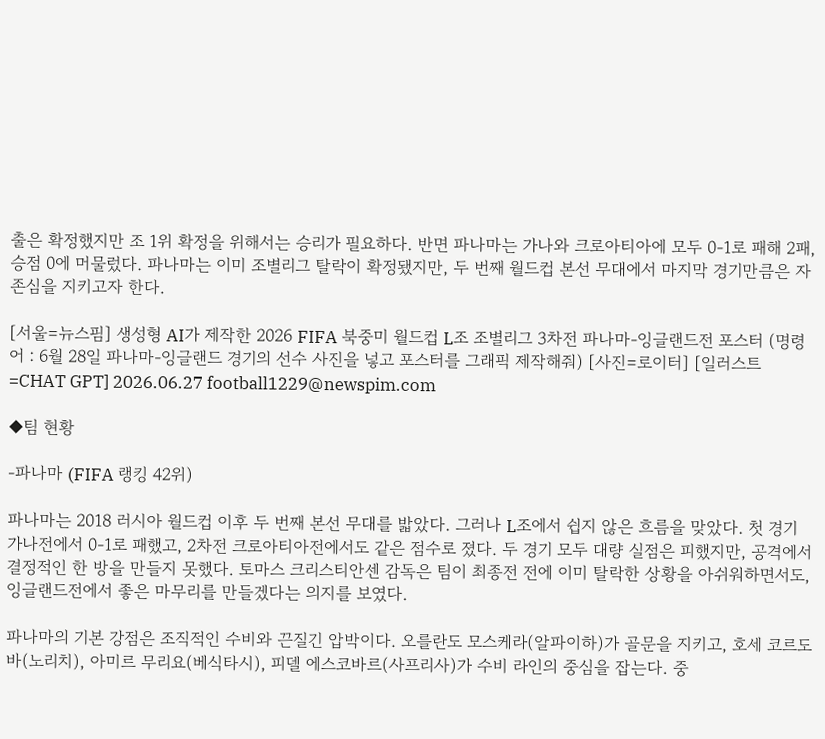출은 확정했지만 조 1위 확정을 위해서는 승리가 필요하다. 반면 파나마는 가나와 크로아티아에 모두 0-1로 패해 2패, 승점 0에 머물렀다. 파나마는 이미 조별리그 탈락이 확정됐지만, 두 번째 월드컵 본선 무대에서 마지막 경기만큼은 자존심을 지키고자 한다.

[서울=뉴스핌] 생성형 AI가 제작한 2026 FIFA 북중미 월드컵 L조 조별리그 3차전 파나마-잉글랜드전 포스터 (명령어 : 6월 28일 파나마-잉글랜드 경기의 선수 사진을 넣고 포스터를 그래픽 제작해줘) [사진=로이터] [일러스트=CHAT GPT] 2026.06.27 football1229@newspim.com

◆팀 현황

-파나마 (FIFA 랭킹 42위)

파나마는 2018 러시아 월드컵 이후 두 번째 본선 무대를 밟았다. 그러나 L조에서 쉽지 않은 흐름을 맞았다. 첫 경기 가나전에서 0-1로 패했고, 2차전 크로아티아전에서도 같은 점수로 졌다. 두 경기 모두 대량 실점은 피했지만, 공격에서 결정적인 한 방을 만들지 못했다. 토마스 크리스티안센 감독은 팀이 최종전 전에 이미 탈락한 상황을 아쉬워하면서도, 잉글랜드전에서 좋은 마무리를 만들겠다는 의지를 보였다.

파나마의 기본 강점은 조직적인 수비와 끈질긴 압박이다. 오를란도 모스케라(알파이하)가 골문을 지키고, 호세 코르도바(노리치), 아미르 무리요(베식타시), 피델 에스코바르(사프리사)가 수비 라인의 중심을 잡는다. 중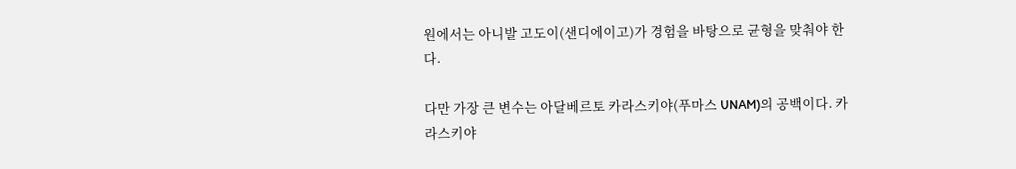원에서는 아니발 고도이(샌디에이고)가 경험을 바탕으로 균형을 맞춰야 한다.

다만 가장 큰 변수는 아달베르토 카라스키야(푸마스 UNAM)의 공백이다. 카라스키야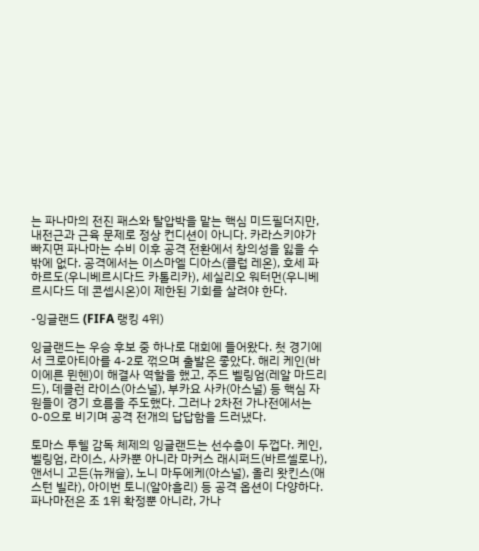는 파나마의 전진 패스와 탈압박을 맡는 핵심 미드필더지만, 내전근과 근육 문제로 정상 컨디션이 아니다. 카라스키야가 빠지면 파나마는 수비 이후 공격 전환에서 창의성을 잃을 수밖에 없다. 공격에서는 이스마엘 디아스(클럽 레온), 호세 파하르도(우니베르시다드 카톨리카), 세실리오 워터먼(우니베르시다드 데 콘셉시온)이 제한된 기회를 살려야 한다.

-잉글랜드 (FIFA 랭킹 4위)

잉글랜드는 우승 후보 중 하나로 대회에 들어왔다. 첫 경기에서 크로아티아를 4-2로 꺾으며 출발은 좋았다. 해리 케인(바이에른 뮌헨)이 해결사 역할을 했고, 주드 벨링엄(레알 마드리드), 데클런 라이스(아스널), 부카요 사카(아스널) 등 핵심 자원들이 경기 흐름을 주도했다. 그러나 2차전 가나전에서는 0-0으로 비기며 공격 전개의 답답함을 드러냈다.

토마스 투헬 감독 체제의 잉글랜드는 선수층이 두껍다. 케인, 벨링엄, 라이스, 사카뿐 아니라 마커스 래시퍼드(바르셀로나), 앤서니 고든(뉴캐슬), 노니 마두에케(아스널), 올리 왓킨스(애스턴 빌라), 아이번 토니(알아흘리) 등 공격 옵션이 다양하다. 파나마전은 조 1위 확정뿐 아니라, 가나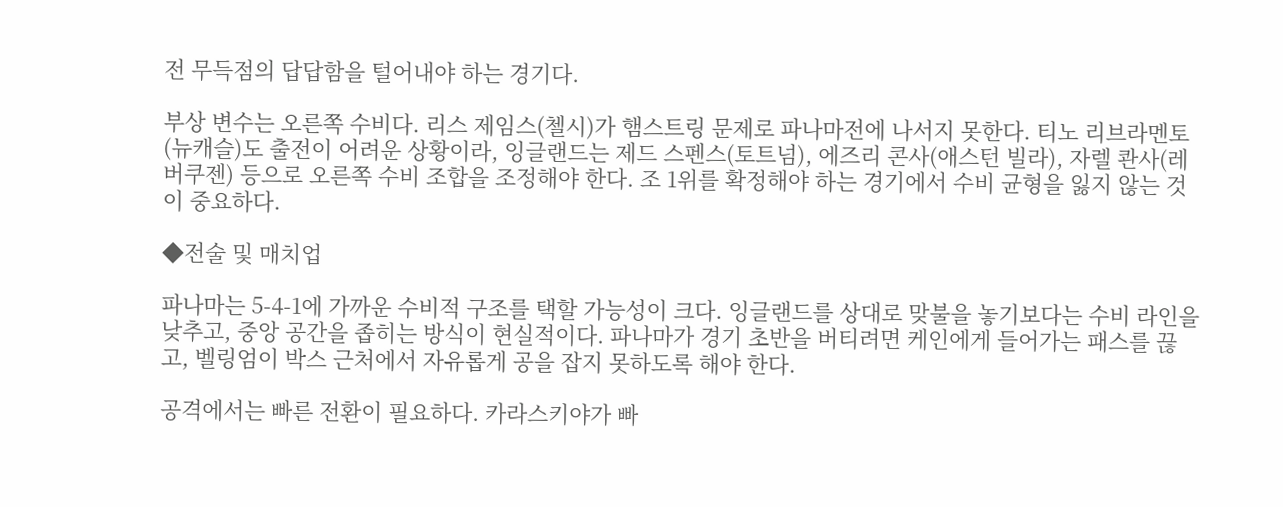전 무득점의 답답함을 털어내야 하는 경기다.

부상 변수는 오른쪽 수비다. 리스 제임스(첼시)가 햄스트링 문제로 파나마전에 나서지 못한다. 티노 리브라멘토(뉴캐슬)도 출전이 어려운 상황이라, 잉글랜드는 제드 스펜스(토트넘), 에즈리 콘사(애스턴 빌라), 자렐 콴사(레버쿠젠) 등으로 오른쪽 수비 조합을 조정해야 한다. 조 1위를 확정해야 하는 경기에서 수비 균형을 잃지 않는 것이 중요하다.

◆전술 및 매치업

파나마는 5-4-1에 가까운 수비적 구조를 택할 가능성이 크다. 잉글랜드를 상대로 맞불을 놓기보다는 수비 라인을 낮추고, 중앙 공간을 좁히는 방식이 현실적이다. 파나마가 경기 초반을 버티려면 케인에게 들어가는 패스를 끊고, 벨링엄이 박스 근처에서 자유롭게 공을 잡지 못하도록 해야 한다.

공격에서는 빠른 전환이 필요하다. 카라스키야가 빠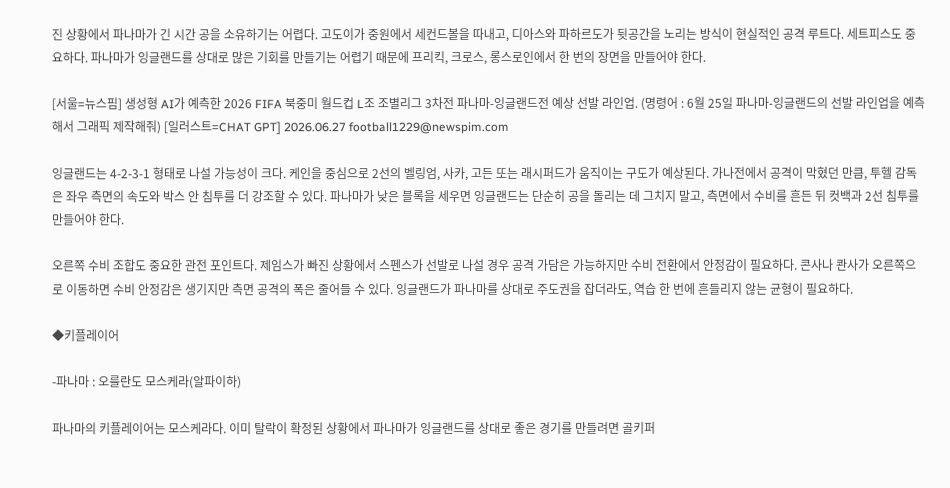진 상황에서 파나마가 긴 시간 공을 소유하기는 어렵다. 고도이가 중원에서 세컨드볼을 따내고, 디아스와 파하르도가 뒷공간을 노리는 방식이 현실적인 공격 루트다. 세트피스도 중요하다. 파나마가 잉글랜드를 상대로 많은 기회를 만들기는 어렵기 때문에 프리킥, 크로스, 롱스로인에서 한 번의 장면을 만들어야 한다.

[서울=뉴스핌] 생성형 AI가 예측한 2026 FIFA 북중미 월드컵 L조 조별리그 3차전 파나마-잉글랜드전 예상 선발 라인업. (명령어 : 6월 25일 파나마-잉글랜드의 선발 라인업을 예측해서 그래픽 제작해줘) [일러스트=CHAT GPT] 2026.06.27 football1229@newspim.com

잉글랜드는 4-2-3-1 형태로 나설 가능성이 크다. 케인을 중심으로 2선의 벨링엄, 사카, 고든 또는 래시퍼드가 움직이는 구도가 예상된다. 가나전에서 공격이 막혔던 만큼, 투헬 감독은 좌우 측면의 속도와 박스 안 침투를 더 강조할 수 있다. 파나마가 낮은 블록을 세우면 잉글랜드는 단순히 공을 돌리는 데 그치지 말고, 측면에서 수비를 흔든 뒤 컷백과 2선 침투를 만들어야 한다.

오른쪽 수비 조합도 중요한 관전 포인트다. 제임스가 빠진 상황에서 스펜스가 선발로 나설 경우 공격 가담은 가능하지만 수비 전환에서 안정감이 필요하다. 콘사나 콴사가 오른쪽으로 이동하면 수비 안정감은 생기지만 측면 공격의 폭은 줄어들 수 있다. 잉글랜드가 파나마를 상대로 주도권을 잡더라도, 역습 한 번에 흔들리지 않는 균형이 필요하다.

◆키플레이어

-파나마 : 오를란도 모스케라(알파이하)

파나마의 키플레이어는 모스케라다. 이미 탈락이 확정된 상황에서 파나마가 잉글랜드를 상대로 좋은 경기를 만들려면 골키퍼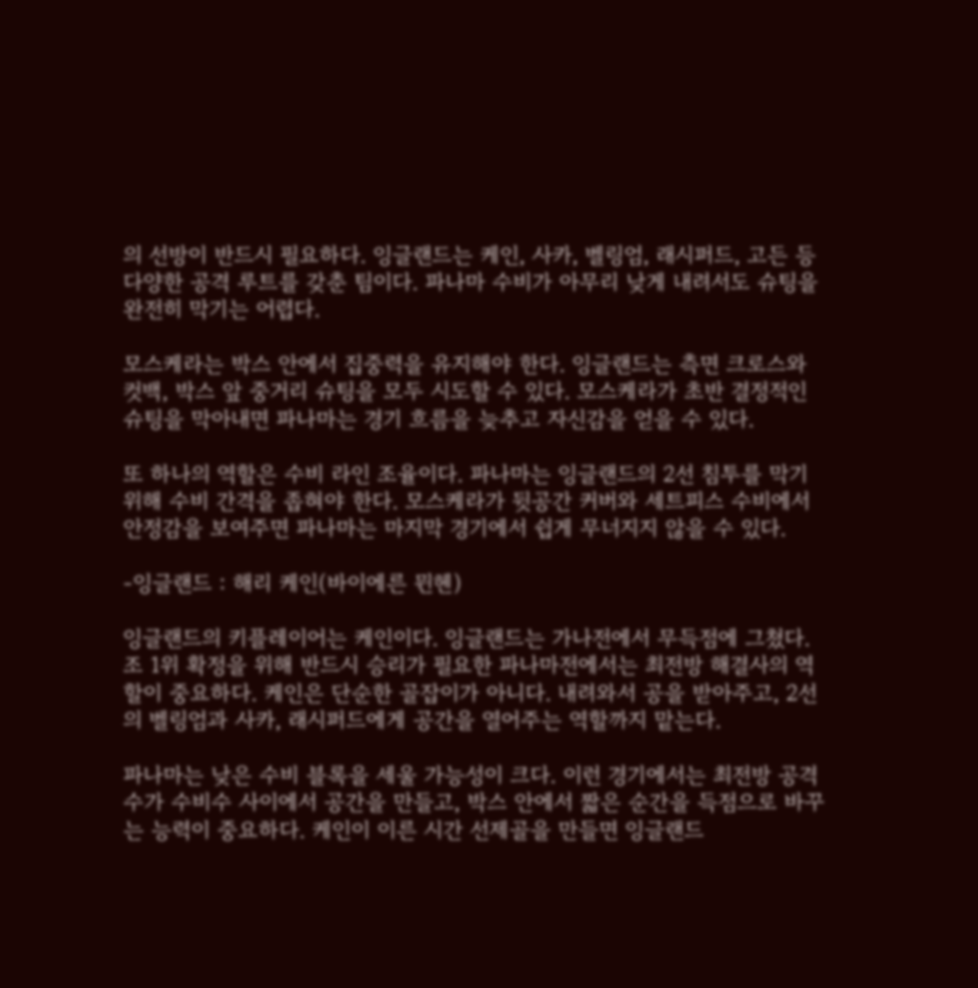의 선방이 반드시 필요하다. 잉글랜드는 케인, 사카, 벨링엄, 래시퍼드, 고든 등 다양한 공격 루트를 갖춘 팀이다. 파나마 수비가 아무리 낮게 내려서도 슈팅을 완전히 막기는 어렵다.

모스케라는 박스 안에서 집중력을 유지해야 한다. 잉글랜드는 측면 크로스와 컷백, 박스 앞 중거리 슈팅을 모두 시도할 수 있다. 모스케라가 초반 결정적인 슈팅을 막아내면 파나마는 경기 흐름을 늦추고 자신감을 얻을 수 있다.

또 하나의 역할은 수비 라인 조율이다. 파나마는 잉글랜드의 2선 침투를 막기 위해 수비 간격을 좁혀야 한다. 모스케라가 뒷공간 커버와 세트피스 수비에서 안정감을 보여주면 파나마는 마지막 경기에서 쉽게 무너지지 않을 수 있다.

-잉글랜드 : 해리 케인(바이에른 뮌헨)

잉글랜드의 키플레이어는 케인이다. 잉글랜드는 가나전에서 무득점에 그쳤다. 조 1위 확정을 위해 반드시 승리가 필요한 파나마전에서는 최전방 해결사의 역할이 중요하다. 케인은 단순한 골잡이가 아니다. 내려와서 공을 받아주고, 2선의 벨링엄과 사카, 래시퍼드에게 공간을 열어주는 역할까지 맡는다.

파나마는 낮은 수비 블록을 세울 가능성이 크다. 이런 경기에서는 최전방 공격수가 수비수 사이에서 공간을 만들고, 박스 안에서 짧은 순간을 득점으로 바꾸는 능력이 중요하다. 케인이 이른 시간 선제골을 만들면 잉글랜드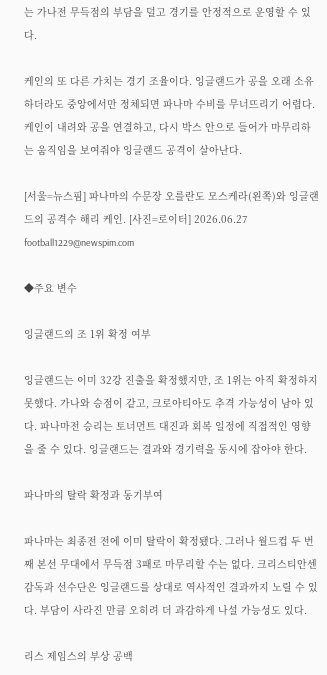는 가나전 무득점의 부담을 덜고 경기를 안정적으로 운영할 수 있다.

케인의 또 다른 가치는 경기 조율이다. 잉글랜드가 공을 오래 소유하더라도 중앙에서만 정체되면 파나마 수비를 무너뜨리기 어렵다. 케인이 내려와 공을 연결하고, 다시 박스 안으로 들어가 마무리하는 움직임을 보여줘야 잉글랜드 공격이 살아난다.

[서울=뉴스핌] 파나마의 수문장 오를란도 모스케라(왼쪽)와 잉글랜드의 공격수 해리 케인. [사진=로이터] 2026.06.27 football1229@newspim.com

◆주요 변수

잉글랜드의 조 1위 확정 여부

잉글랜드는 이미 32강 진출을 확정했지만, 조 1위는 아직 확정하지 못했다. 가나와 승점이 같고, 크로아티아도 추격 가능성이 남아 있다. 파나마전 승리는 토너먼트 대진과 회복 일정에 직접적인 영향을 줄 수 있다. 잉글랜드는 결과와 경기력을 동시에 잡아야 한다.

파나마의 탈락 확정과 동기부여

파나마는 최종전 전에 이미 탈락이 확정됐다. 그러나 월드컵 두 번째 본선 무대에서 무득점 3패로 마무리할 수는 없다. 크리스티안센 감독과 선수단은 잉글랜드를 상대로 역사적인 결과까지 노릴 수 있다. 부담이 사라진 만큼 오히려 더 과감하게 나설 가능성도 있다.

리스 제임스의 부상 공백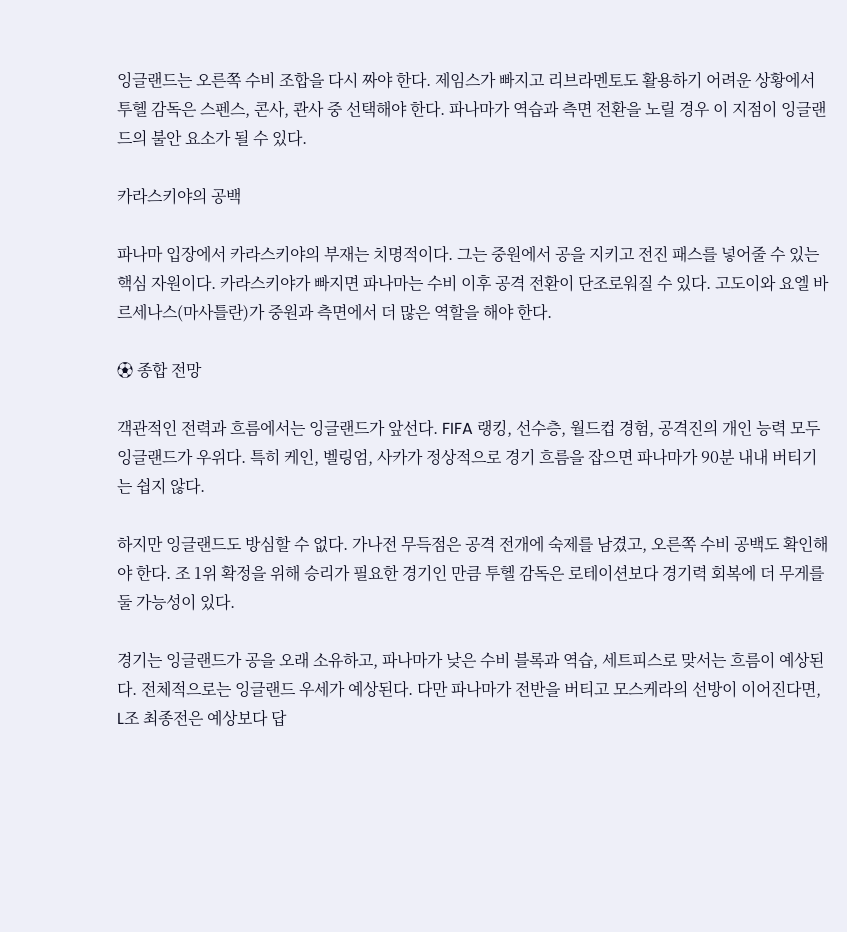잉글랜드는 오른쪽 수비 조합을 다시 짜야 한다. 제임스가 빠지고 리브라멘토도 활용하기 어려운 상황에서 투헬 감독은 스펜스, 콘사, 콴사 중 선택해야 한다. 파나마가 역습과 측면 전환을 노릴 경우 이 지점이 잉글랜드의 불안 요소가 될 수 있다.

카라스키야의 공백

파나마 입장에서 카라스키야의 부재는 치명적이다. 그는 중원에서 공을 지키고 전진 패스를 넣어줄 수 있는 핵심 자원이다. 카라스키야가 빠지면 파나마는 수비 이후 공격 전환이 단조로워질 수 있다. 고도이와 요엘 바르세나스(마사틀란)가 중원과 측면에서 더 많은 역할을 해야 한다.

⚽ 종합 전망

객관적인 전력과 흐름에서는 잉글랜드가 앞선다. FIFA 랭킹, 선수층, 월드컵 경험, 공격진의 개인 능력 모두 잉글랜드가 우위다. 특히 케인, 벨링엄, 사카가 정상적으로 경기 흐름을 잡으면 파나마가 90분 내내 버티기는 쉽지 않다.

하지만 잉글랜드도 방심할 수 없다. 가나전 무득점은 공격 전개에 숙제를 남겼고, 오른쪽 수비 공백도 확인해야 한다. 조 1위 확정을 위해 승리가 필요한 경기인 만큼 투헬 감독은 로테이션보다 경기력 회복에 더 무게를 둘 가능성이 있다.

경기는 잉글랜드가 공을 오래 소유하고, 파나마가 낮은 수비 블록과 역습, 세트피스로 맞서는 흐름이 예상된다. 전체적으로는 잉글랜드 우세가 예상된다. 다만 파나마가 전반을 버티고 모스케라의 선방이 이어진다면, L조 최종전은 예상보다 답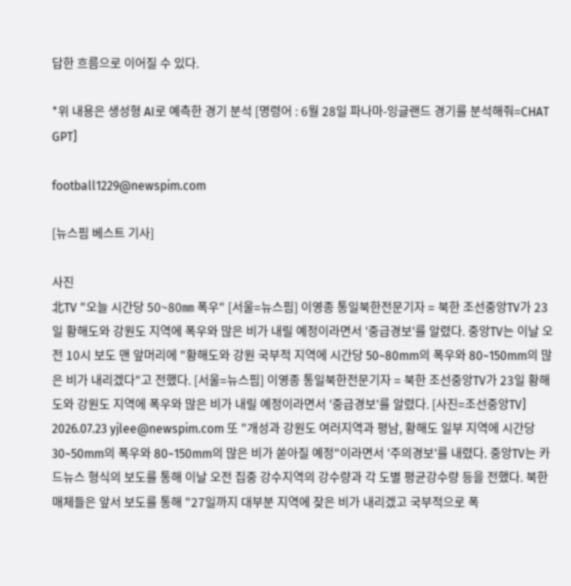답한 흐름으로 이어질 수 있다.

*위 내용은 생성형 AI로 예측한 경기 분석 [명령어 : 6월 28일 파나마-잉글랜드 경기를 분석해줘=CHAT GPT]

football1229@newspim.com

[뉴스핌 베스트 기사]

사진
北TV "오늘 시간당 50~80㎜ 폭우" [서울=뉴스핌] 이영종 통일북한전문기자 = 북한 조선중앙TV가 23일 황해도와 강원도 지역에 폭우와 많은 비가 내릴 예정이라면서 '중급경보'를 알렸다. 중앙TV는 이날 오전 10시 보도 맨 앞머리에 "황해도와 강원 국부적 지역에 시간당 50~80mm의 폭우와 80~150mm의 많은 비가 내리겠다"고 전했다. [서울=뉴스핌] 이영종 통일북한전문기자 = 북한 조선중앙TV가 23일 황해도와 강원도 지역에 폭우와 많은 비가 내릴 예정이라면서 '중급경보'를 알렸다. [사진=조선중앙TV] 2026.07.23 yjlee@newspim.com 또 "개성과 강원도 여러지역과 평남, 황해도 일부 지역에 시간당 30~50mm의 폭우와 80~150mm의 많은 비가 쏟아질 예정"이라면서 '주의경보'를 내렸다. 중앙TV는 카드뉴스 형식의 보도를 통해 이날 오전 집중 강수지역의 강수량과 각 도별 평균강수량 등을 전했다. 북한 매체들은 앞서 보도를 통해 "27일까지 대부분 지역에 잦은 비가 내리겠고 국부적으로 폭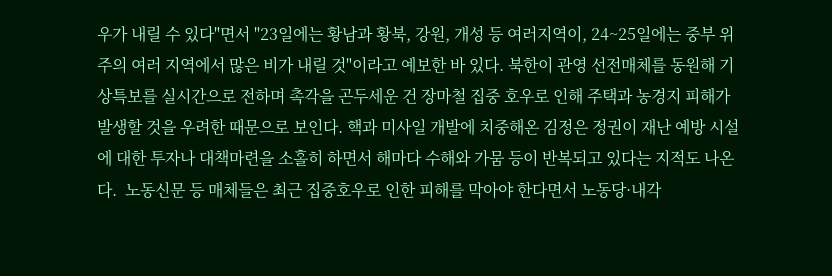우가 내릴 수 있다"면서 "23일에는 황남과 황북, 강원, 개성 등 여러지역이, 24~25일에는 중부 위주의 여러 지역에서 많은 비가 내릴 것"이라고 예보한 바 있다. 북한이 관영 선전매체를 동원해 기상특보를 실시간으로 전하며 촉각을 곤두세운 건 장마철 집중 호우로 인해 주택과 농경지 피해가 발생할 것을 우려한 때문으로 보인다. 핵과 미사일 개발에 치중해온 김정은 정권이 재난 예방 시설에 대한 투자나 대책마련을 소홀히 하면서 해마다 수해와 가뭄 등이 반복되고 있다는 지적도 나온다.  노동신문 등 매체들은 최근 집중호우로 인한 피해를 막아야 한다면서 노동당·내각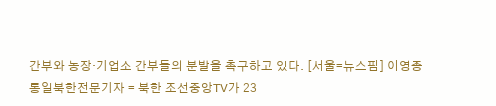간부와 농장·기업소 간부들의 분발을 촉구하고 있다. [서울=뉴스핌] 이영종 통일북한전문기자 = 북한 조선중앙TV가 23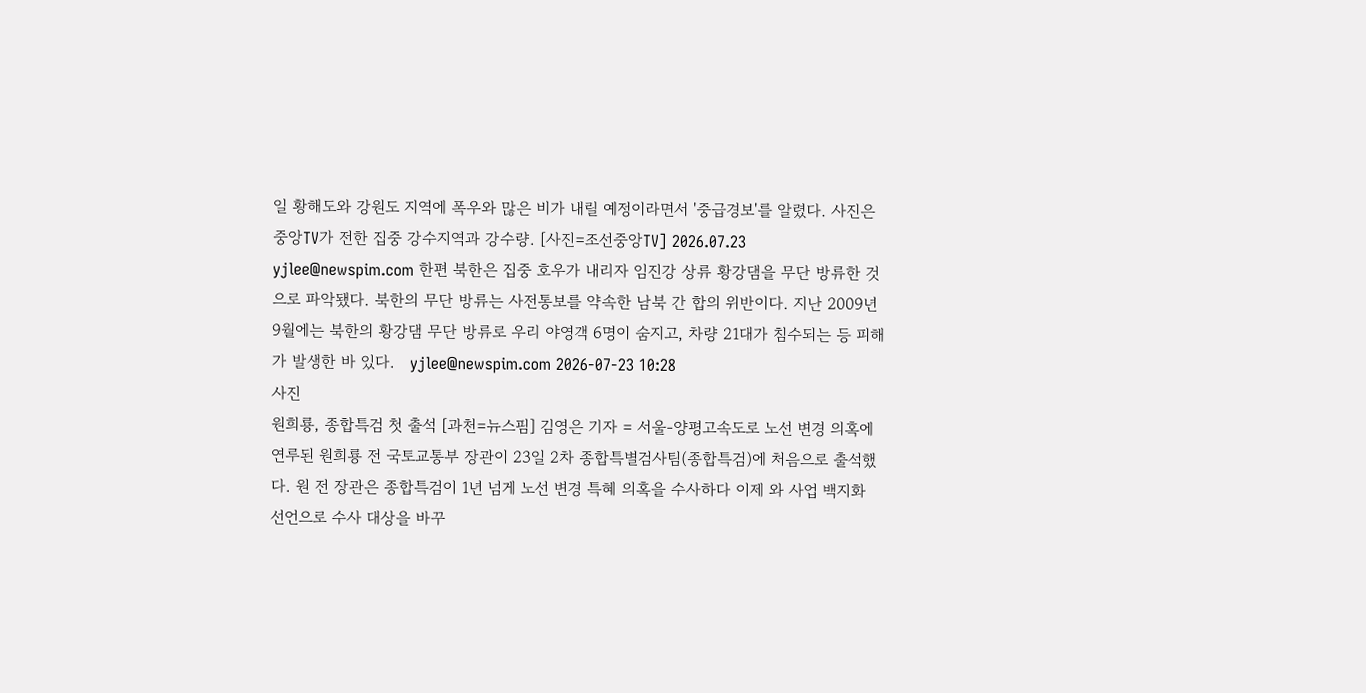일 황해도와 강원도 지역에 폭우와 많은 비가 내릴 예정이라면서 '중급경보'를 알렸다. 사진은 중앙TV가 전한 집중 강수지역과 강수량. [사진=조선중앙TV] 2026.07.23 yjlee@newspim.com 한편 북한은 집중 호우가 내리자 임진강 상류 황강댐을 무단 방류한 것으로 파악됐다. 북한의 무단 방류는 사전통보를 약속한 남북 간 합의 위반이다. 지난 2009년 9월에는 북한의 황강댐 무단 방류로 우리 야영객 6명이 숨지고, 차량 21대가 침수되는 등 피해가 발생한 바 있다.   yjlee@newspim.com 2026-07-23 10:28
사진
원희룡, 종합특검 첫 출석 [과천=뉴스핌] 김영은 기자 = 서울-양평고속도로 노선 변경 의혹에 연루된 원희룡 전 국토교통부 장관이 23일 2차 종합특별검사팀(종합특검)에 처음으로 출석했다. 원 전 장관은 종합특검이 1년 넘게 노선 변경 특혜 의혹을 수사하다 이제 와 사업 백지화 선언으로 수사 대상을 바꾸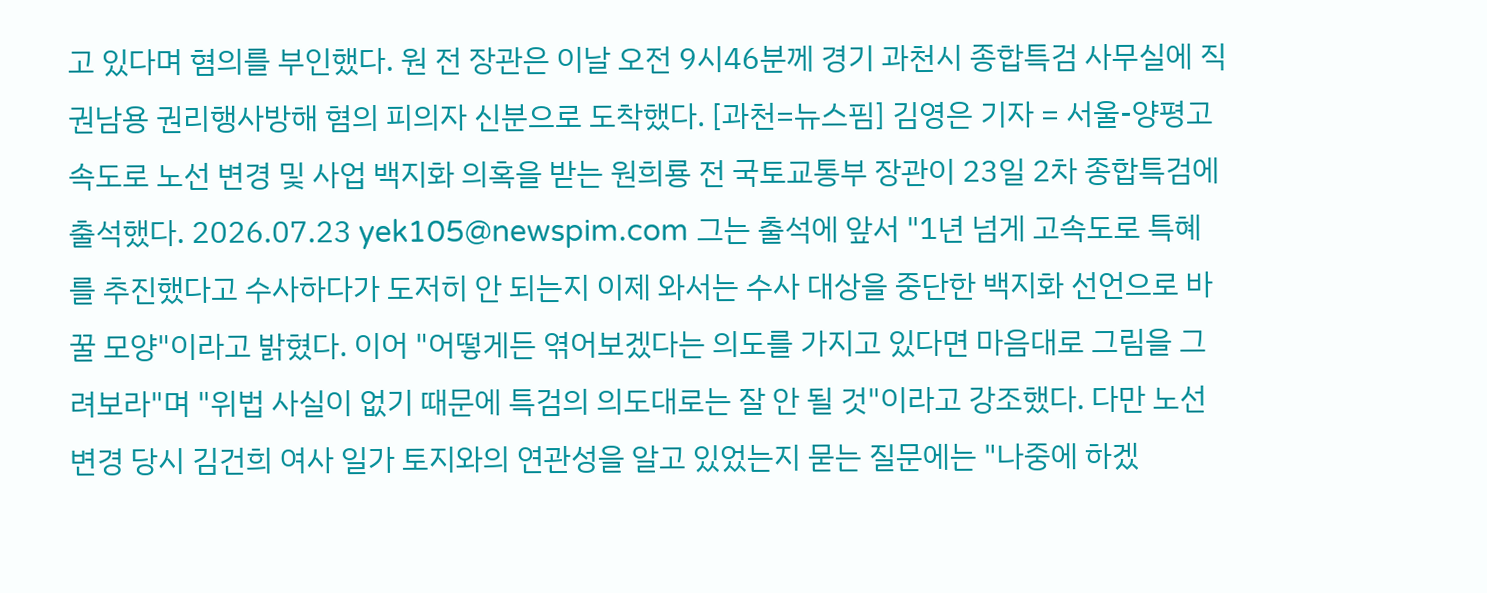고 있다며 혐의를 부인했다. 원 전 장관은 이날 오전 9시46분께 경기 과천시 종합특검 사무실에 직권남용 권리행사방해 혐의 피의자 신분으로 도착했다. [과천=뉴스핌] 김영은 기자 = 서울-양평고속도로 노선 변경 및 사업 백지화 의혹을 받는 원희룡 전 국토교통부 장관이 23일 2차 종합특검에 출석했다. 2026.07.23 yek105@newspim.com 그는 출석에 앞서 "1년 넘게 고속도로 특혜를 추진했다고 수사하다가 도저히 안 되는지 이제 와서는 수사 대상을 중단한 백지화 선언으로 바꿀 모양"이라고 밝혔다. 이어 "어떻게든 엮어보겠다는 의도를 가지고 있다면 마음대로 그림을 그려보라"며 "위법 사실이 없기 때문에 특검의 의도대로는 잘 안 될 것"이라고 강조했다. 다만 노선 변경 당시 김건희 여사 일가 토지와의 연관성을 알고 있었는지 묻는 질문에는 "나중에 하겠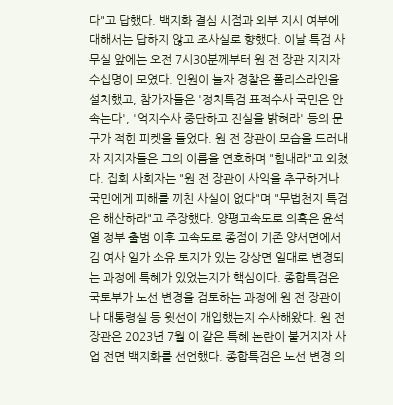다"고 답했다. 백지화 결심 시점과 외부 지시 여부에 대해서는 답하지 않고 조사실로 향했다. 이날 특검 사무실 앞에는 오전 7시30분께부터 원 전 장관 지지자 수십명이 모였다. 인원이 늘자 경찰은 폴리스라인을 설치했고, 참가자들은 '정치특검 표적수사 국민은 안 속는다', '억지수사 중단하고 진실을 밝혀라' 등의 문구가 적힌 피켓을 들었다. 원 전 장관이 모습을 드러내자 지지자들은 그의 이름을 연호하며 "힘내라"고 외쳤다. 집회 사회자는 "원 전 장관이 사익을 추구하거나 국민에게 피해를 끼친 사실이 없다"며 "무법천지 특검은 해산하라"고 주장했다. 양평고속도로 의혹은 윤석열 정부 출범 이후 고속도로 종점이 기존 양서면에서 김 여사 일가 소유 토지가 있는 강상면 일대로 변경되는 과정에 특혜가 있었는지가 핵심이다. 종합특검은 국토부가 노선 변경을 검토하는 과정에 원 전 장관이나 대통령실 등 윗선이 개입했는지 수사해왔다. 원 전 장관은 2023년 7월 이 같은 특혜 논란이 불거지자 사업 전면 백지화를 선언했다. 종합특검은 노선 변경 의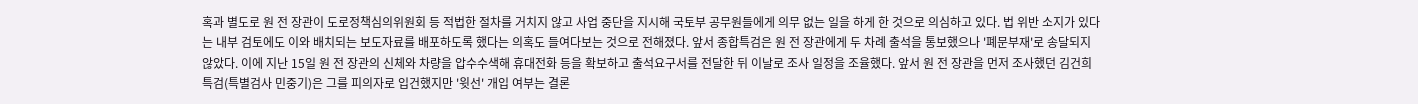혹과 별도로 원 전 장관이 도로정책심의위원회 등 적법한 절차를 거치지 않고 사업 중단을 지시해 국토부 공무원들에게 의무 없는 일을 하게 한 것으로 의심하고 있다. 법 위반 소지가 있다는 내부 검토에도 이와 배치되는 보도자료를 배포하도록 했다는 의혹도 들여다보는 것으로 전해졌다. 앞서 종합특검은 원 전 장관에게 두 차례 출석을 통보했으나 '폐문부재'로 송달되지 않았다. 이에 지난 15일 원 전 장관의 신체와 차량을 압수수색해 휴대전화 등을 확보하고 출석요구서를 전달한 뒤 이날로 조사 일정을 조율했다. 앞서 원 전 장관을 먼저 조사했던 김건희 특검(특별검사 민중기)은 그를 피의자로 입건했지만 '윗선' 개입 여부는 결론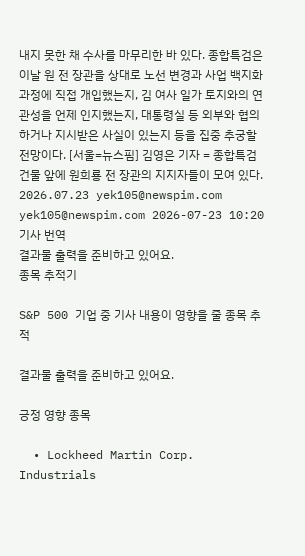내지 못한 채 수사를 마무리한 바 있다. 종합특검은 이날 원 전 장관을 상대로 노선 변경과 사업 백지화 과정에 직접 개입했는지, 김 여사 일가 토지와의 연관성을 언제 인지했는지, 대통령실 등 외부와 협의하거나 지시받은 사실이 있는지 등을 집중 추궁할 전망이다. [서울=뉴스핌] 김영은 기자 = 종합특검 건물 앞에 원희룡 전 장관의 지지자들이 모여 있다. 2026.07.23 yek105@newspim.com yek105@newspim.com 2026-07-23 10:20
기사 번역
결과물 출력을 준비하고 있어요.
종목 추적기

S&P 500 기업 중 기사 내용이 영향을 줄 종목 추적

결과물 출력을 준비하고 있어요.

긍정 영향 종목

  • Lockheed Martin Corp. Industrials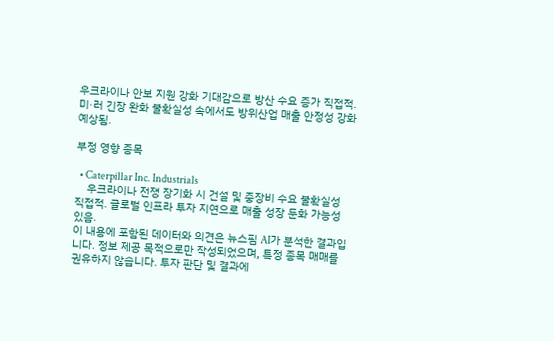우크라이나 안보 지원 강화 기대감으로 방산 수요 증가 직접적. 미·러 긴장 완화 불확실성 속에서도 방위산업 매출 안정성 강화 예상됨.

부정 영향 종목

  • Caterpillar Inc. Industrials
    우크라이나 전쟁 장기화 시 건설 및 중장비 수요 불확실성 직접적. 글로벌 인프라 투자 지연으로 매출 성장 둔화 가능성 있음.
이 내용에 포함된 데이터와 의견은 뉴스핌 AI가 분석한 결과입니다. 정보 제공 목적으로만 작성되었으며, 특정 종목 매매를 권유하지 않습니다. 투자 판단 및 결과에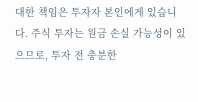대한 책임은 투자자 본인에게 있습니다. 주식 투자는 원금 손실 가능성이 있으므로, 투자 전 충분한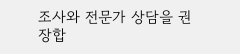조사와 전문가 상담을 권장합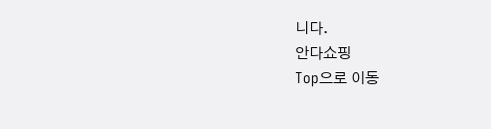니다.
안다쇼핑
Top으로 이동